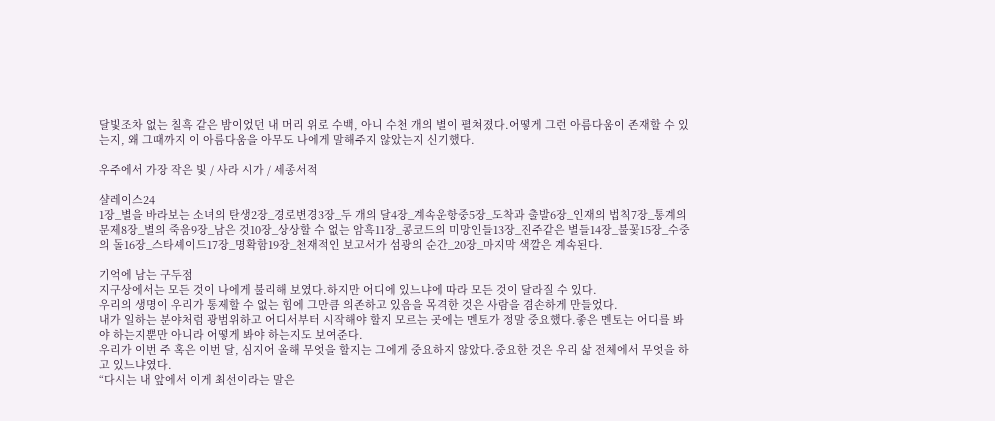달빛조차 없는 칠흑 같은 밤이었던 내 머리 위로 수백, 아니 수천 개의 별이 펼쳐졌다.어떻게 그런 아름다움이 존재할 수 있는지, 왜 그때까지 이 아름다움을 아무도 나에게 말해주지 않았는지 신기했다.

우주에서 가장 작은 빛 / 사라 시가 / 세종서적

샬레이스24
1장_별을 바라보는 소녀의 탄생2장_경로변경3장_두 개의 달4장_계속운항중5장_도착과 출발6장_인재의 법칙7장_통계의 문제8장_별의 죽음9장_남은 것10장_상상할 수 없는 암흑11장_콩코드의 미망인들13장_진주같은 별들14장_불꽃15장_수중의 돌16장_스타셰이드17장_명확함19장_천재적인 보고서가 섬광의 순간_20장_마지막 색깔은 계속된다.

기억에 남는 구두점
지구상에서는 모든 것이 나에게 불리해 보였다.하지만 어디에 있느냐에 따라 모든 것이 달라질 수 있다.
우리의 생명이 우리가 통제할 수 없는 힘에 그만큼 의존하고 있음을 목격한 것은 사람을 겸손하게 만들었다.
내가 일하는 분야처럼 광범위하고 어디서부터 시작해야 할지 모르는 곳에는 멘토가 정말 중요했다.좋은 멘토는 어디를 봐야 하는지뿐만 아니라 어떻게 봐야 하는지도 보여준다.
우리가 이번 주 혹은 이번 달, 심지어 올해 무엇을 할지는 그에게 중요하지 않았다.중요한 것은 우리 삶 전체에서 무엇을 하고 있느냐였다.
“다시는 내 앞에서 이게 최선이라는 말은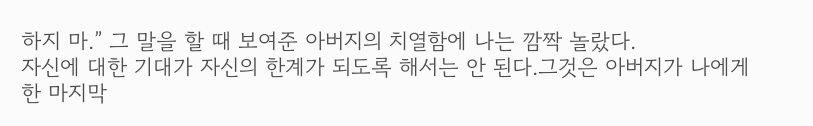하지 마.” 그 말을 할 때 보여준 아버지의 치열함에 나는 깜짝 놀랐다.
자신에 대한 기대가 자신의 한계가 되도록 해서는 안 된다.그것은 아버지가 나에게 한 마지막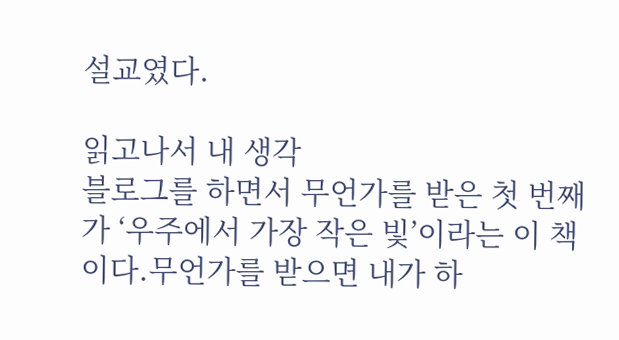설교였다.

읽고나서 내 생각
블로그를 하면서 무언가를 받은 첫 번째가 ‘우주에서 가장 작은 빛’이라는 이 책이다.무언가를 받으면 내가 하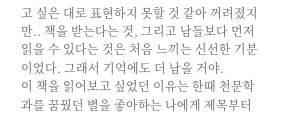고 싶은 대로 표현하지 못할 것 같아 꺼려졌지만.. 책을 받는다는 것, 그리고 남들보다 먼저 읽을 수 있다는 것은 처음 느끼는 신선한 기분이었다. 그래서 기억에도 더 남을 거야.
이 책을 읽어보고 싶었던 이유는 한때 천문학과를 꿈꿨던 별을 좋아하는 나에게 제목부터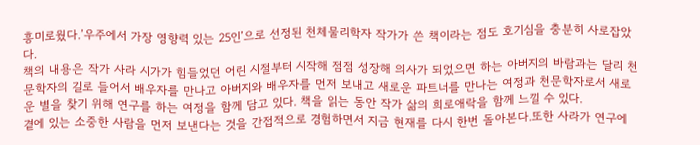흥미로웠다.’우주에서 가장 영향력 있는 25인’으로 선정된 천체물리학자 작가가 쓴 책이라는 점도 호기심을 충분히 사로잡았다.
책의 내용은 작가 사라 시가가 힘들었던 어린 시절부터 시작해 점점 성장해 의사가 되었으면 하는 아버지의 바람과는 달리 천문학자의 길로 들어서 배우자를 만나고 아버지와 배우자를 먼저 보내고 새로운 파트너를 만나는 여정과 천문학자로서 새로운 별을 찾기 위해 연구를 하는 여정을 함께 담고 있다. 책을 읽는 동안 작가 삶의 희로애락을 함께 느낄 수 있다.
곁에 있는 소중한 사람을 먼저 보낸다는 것을 간접적으로 경험하면서 지금 현재를 다시 한번 돌아본다.또한 사라가 연구에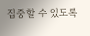집중할 수 있도록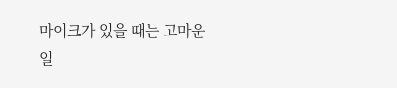마이크가 있을 때는 고마운 일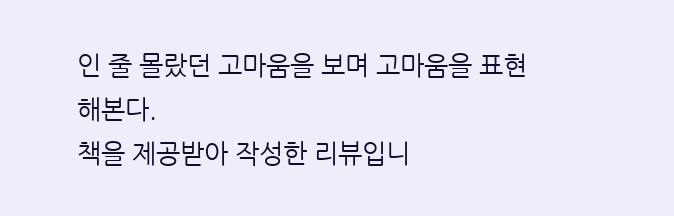인 줄 몰랐던 고마움을 보며 고마움을 표현해본다.
책을 제공받아 작성한 리뷰입니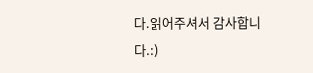다.읽어주셔서 감사합니다.:)